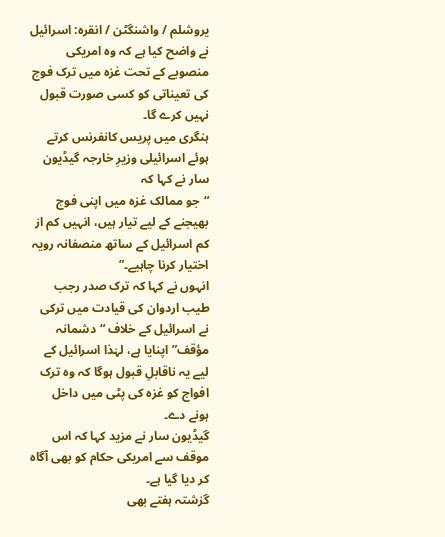یروشلم / واشنگٹن / انقرہ: اسرائیل نے واضح کیا ہے کہ وہ امریکی منصوبے کے تحت غزہ میں ترک فوج کی تعیناتی کو کسی صورت قبول نہیں کرے گا۔
ہنگری میں پریس کانفرنس کرتے ہوئے اسرائیلی وزیرِ خارجہ گیڈیون سار نے کہا کہ
“جو ممالک غزہ میں اپنی فوج بھیجنے کے لیے تیار ہیں، انہیں کم از کم اسرائیل کے ساتھ منصفانہ رویہ اختیار کرنا چاہیے۔”
انہوں نے کہا کہ ترک صدر رجب طیب اردوان کی قیادت میں ترکی نے اسرائیل کے خلاف “دشمانہ مؤقف” اپنایا ہے، لہٰذا اسرائیل کے لیے یہ ناقابلِ قبول ہوگا کہ وہ ترک افواج کو غزہ کی پٹی میں داخل ہونے دے۔
گیڈیون سار نے مزید کہا کہ اس موقف سے امریکی حکام کو بھی آگاہ کر دیا گیا ہے۔
گزشتہ ہفتے بھی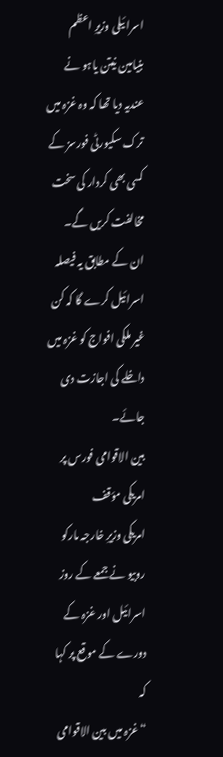اسرائیلی وزیرِ اعظم بنیامین نیتن یاہو نے عندیہ دیا تھا کہ وہ غزہ میں ترک سکیورٹی فورسز کے کسی بھی کردار کی سخت مخالفت کریں گے۔
ان کے مطابق یہ فیصلہ اسرائیل کرے گا کہ کن غیر ملکی افواج کو غزہ میں داخلے کی اجازت دی جائے۔
بین الاقوامی فورس پر امریکی مؤقف
امریکی وزیرِ خارجہ مارکو روبیو نے جمعے کے روز اسرائیل اور غزہ کے دورے کے موقع پر کہا کہ
“غزہ میں بین الاقوامی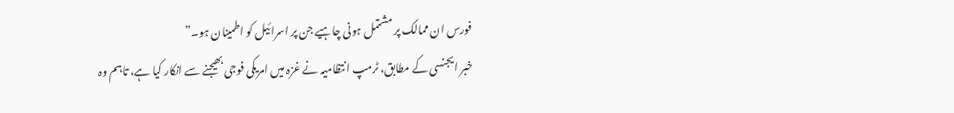فورس ان ممالک پر مشتمل ہونی چاہیے جن پر اسرائیل کو اطمینان ہو۔”
خبر ایجنسی کے مطابق، ٹرمپ انتظامیہ نے غزہ میں امریکی فوجی بھیجنے سے انکار کیا ہے، تاہم وہ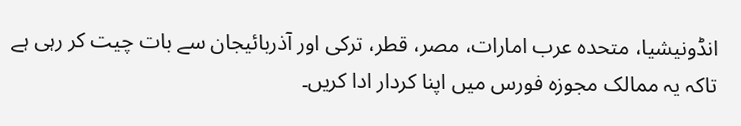انڈونیشیا، متحدہ عرب امارات، مصر، قطر، ترکی اور آذربائیجان سے بات چیت کر رہی ہے تاکہ یہ ممالک مجوزہ فورس میں اپنا کردار ادا کریں۔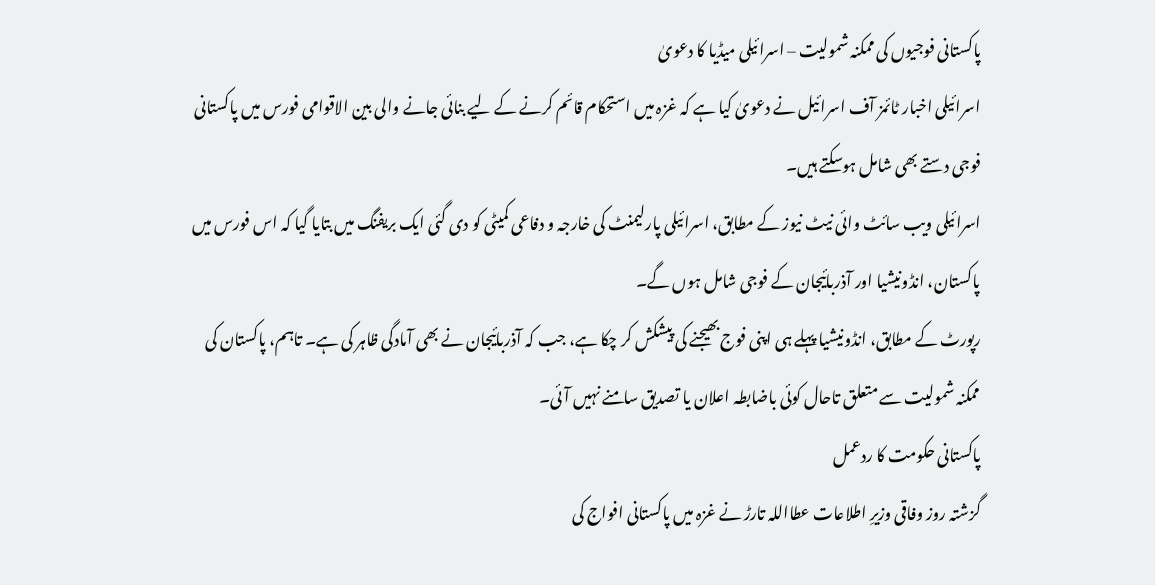پاکستانی فوجیوں کی ممکنہ شمولیت – اسرائیلی میڈیا کا دعویٰ
اسرائیلی اخبار ٹائمز آف اسرائیل نے دعویٰ کیا ہے کہ غزہ میں استحکام قائم کرنے کے لیے بنائی جانے والی بین الاقوامی فورس میں پاکستانی فوجی دستے بھی شامل ہوسکتے ہیں۔
اسرائیلی ویب سائٹ وائی نیٹ نیوز کے مطابق، اسرائیلی پارلیمنٹ کی خارجہ و دفاعی کمیٹی کو دی گئی ایک بریفنگ میں بتایا گیا کہ اس فورس میں پاکستان، انڈونیشیا اور آذربائیجان کے فوجی شامل ہوں گے۔
رپورٹ کے مطابق، انڈونیشیا پہلے ہی اپنی فوج بھیجنے کی پیشکش کر چکا ہے، جب کہ آذربائیجان نے بھی آمادگی ظاہر کی ہے۔ تاہم، پاکستان کی ممکنہ شمولیت سے متعلق تاحال کوئی باضابطہ اعلان یا تصدیق سامنے نہیں آئی۔
پاکستانی حکومت کا ردعمل
گزشتہ روز وفاقی وزیرِ اطلاعات عطااللہ تارڑ نے غزہ میں پاکستانی افواج کی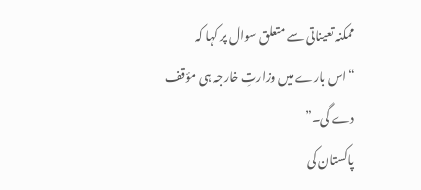ممکنہ تعیناتی سے متعلق سوال پر کہا کہ
“اس بارے میں وزارتِ خارجہ ہی مؤقف دے گی۔”
پاکستان کی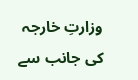وزارتِ خارجہ کی جانب سے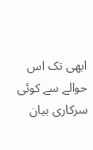ابھی تک اس حوالے سے کوئی سرکاری بیان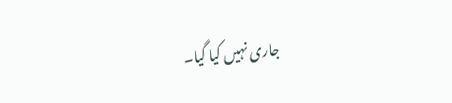جاری نہیں کیا گیا۔